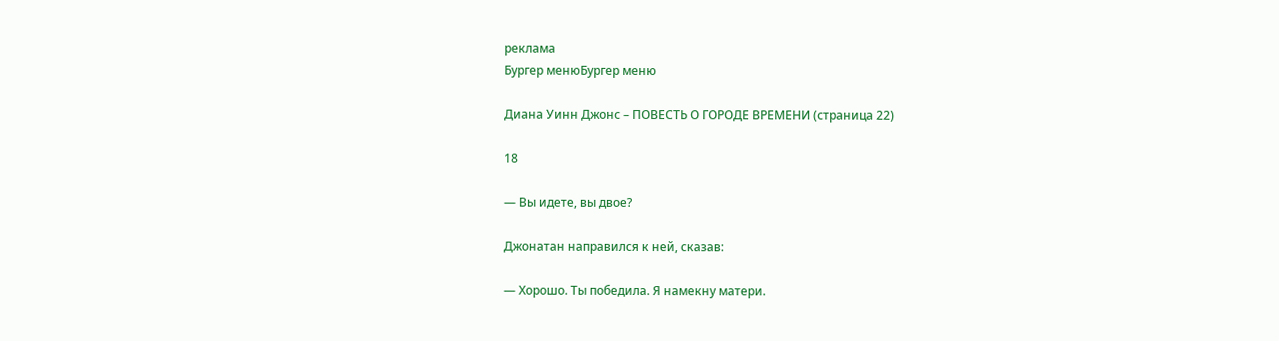реклама
Бургер менюБургер меню

Диана Уинн Джонс – ПОВЕСТЬ О ГОРОДЕ ВРЕМЕНИ (страница 22)

18

— Вы идете, вы двое?

Джонатан направился к ней, сказав:

— Хорошо. Ты победила. Я намекну матери.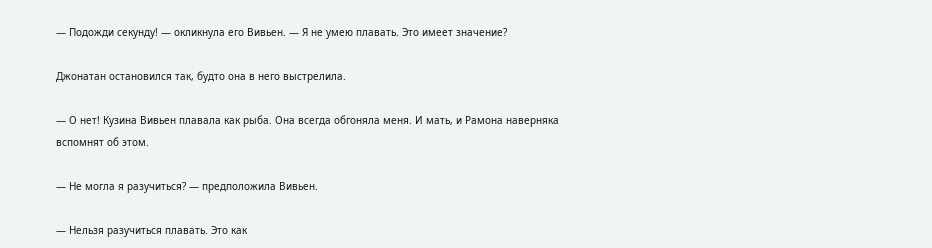— Подожди секунду! — окликнула его Вивьен. — Я не умею плавать. Это имеет значение?

Джонатан остановился так, будто она в него выстрелила.

— О нет! Кузина Вивьен плавала как рыба. Она всегда обгоняла меня. И мать, и Рамона наверняка вспомнят об этом.

— Не могла я разучиться? — предположила Вивьен.

— Нельзя разучиться плавать. Это как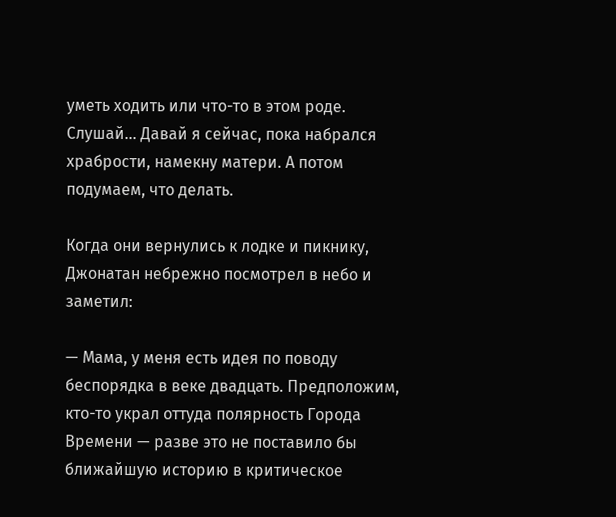уметь ходить или что-то в этом роде. Слушай… Давай я сейчас, пока набрался храбрости, намекну матери. А потом подумаем, что делать.

Когда они вернулись к лодке и пикнику, Джонатан небрежно посмотрел в небо и заметил:

— Мама, у меня есть идея по поводу беспорядка в веке двадцать. Предположим, кто-то украл оттуда полярность Города Времени — разве это не поставило бы ближайшую историю в критическое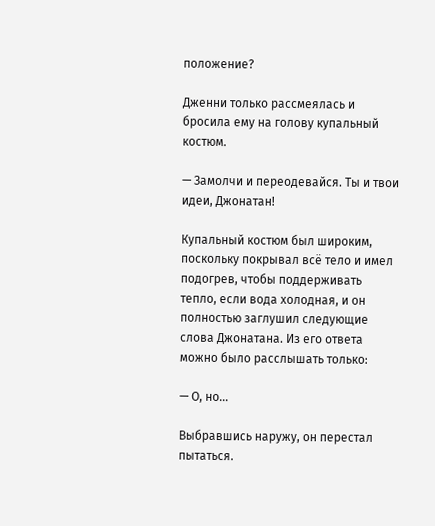положение?

Дженни только рассмеялась и бросила ему на голову купальный костюм.

— Замолчи и переодевайся. Ты и твои идеи, Джонатан!

Купальный костюм был широким, поскольку покрывал всё тело и имел подогрев, чтобы поддерживать тепло, если вода холодная, и он полностью заглушил следующие слова Джонатана. Из его ответа можно было расслышать только:

— О, но…

Выбравшись наружу, он перестал пытаться.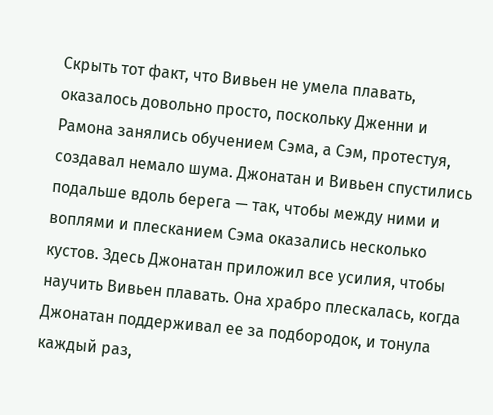Скрыть тот факт, что Вивьен не умела плавать, оказалось довольно просто, поскольку Дженни и Рамона занялись обучением Сэма, а Сэм, протестуя, создавал немало шума. Джонатан и Вивьен спустились подальше вдоль берега — так, чтобы между ними и воплями и плесканием Сэма оказались несколько кустов. Здесь Джонатан приложил все усилия, чтобы научить Вивьен плавать. Она храбро плескалась, когда Джонатан поддерживал ее за подбородок, и тонула каждый раз,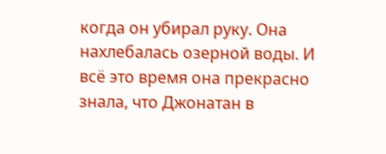когда он убирал руку. Она нахлебалась озерной воды. И всё это время она прекрасно знала, что Джонатан в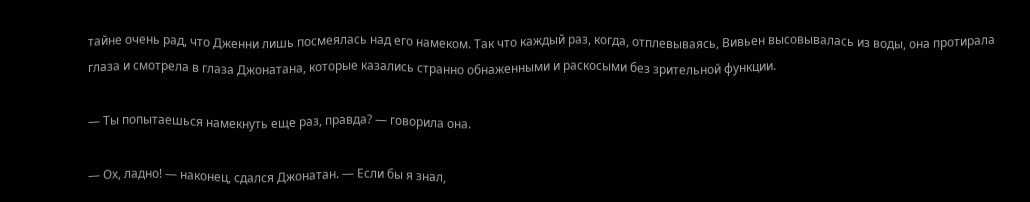тайне очень рад, что Дженни лишь посмеялась над его намеком. Так что каждый раз, когда, отплевываясь, Вивьен высовывалась из воды, она протирала глаза и смотрела в глаза Джонатана, которые казались странно обнаженными и раскосыми без зрительной функции.

— Ты попытаешься намекнуть еще раз, правда? — говорила она.

— Ох, ладно! — наконец, сдался Джонатан. — Если бы я знал,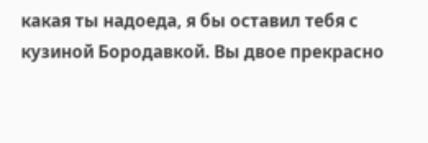какая ты надоеда, я бы оставил тебя с кузиной Бородавкой. Вы двое прекрасно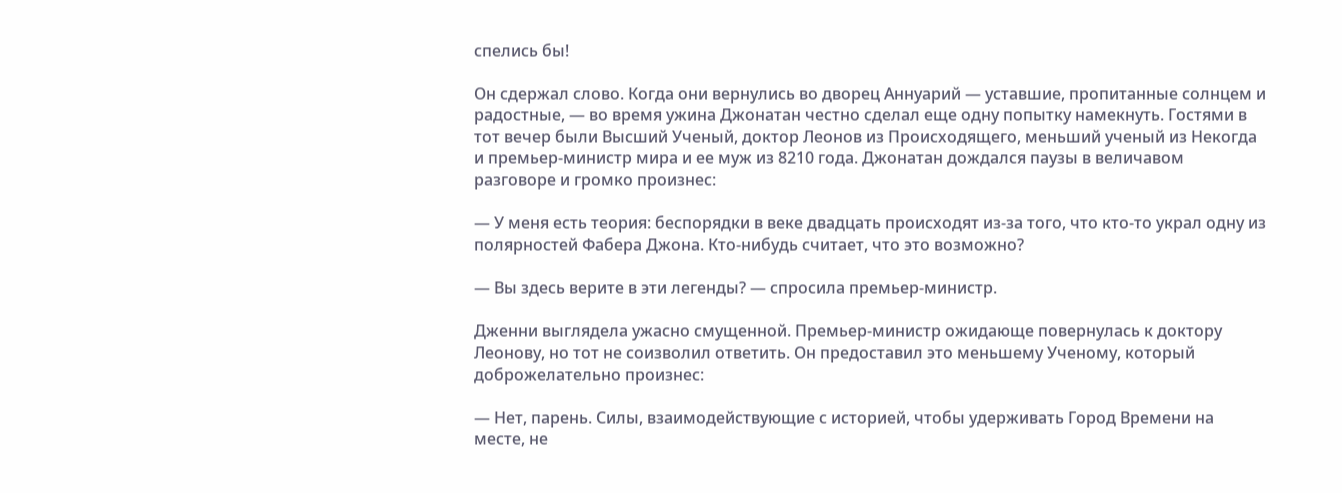спелись бы!

Он сдержал слово. Когда они вернулись во дворец Аннуарий — уставшие, пропитанные солнцем и радостные, — во время ужина Джонатан честно сделал еще одну попытку намекнуть. Гостями в тот вечер были Высший Ученый, доктор Леонов из Происходящего, меньший ученый из Некогда и премьер-министр мира и ее муж из 8210 года. Джонатан дождался паузы в величавом разговоре и громко произнес:

— У меня есть теория: беспорядки в веке двадцать происходят из-за того, что кто-то украл одну из полярностей Фабера Джона. Кто-нибудь считает, что это возможно?

— Вы здесь верите в эти легенды? — спросила премьер-министр.

Дженни выглядела ужасно смущенной. Премьер-министр ожидающе повернулась к доктору Леонову, но тот не соизволил ответить. Он предоставил это меньшему Ученому, который доброжелательно произнес:

— Нет, парень. Силы, взаимодействующие с историей, чтобы удерживать Город Времени на месте, не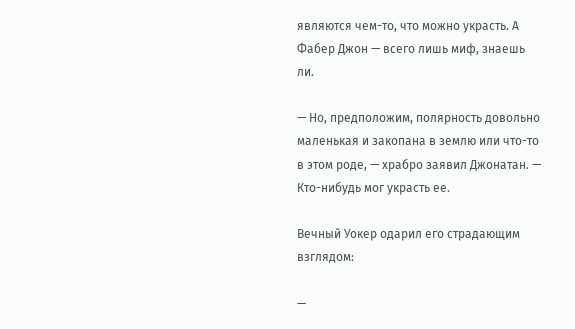являются чем-то, что можно украсть. А Фабер Джон — всего лишь миф, знаешь ли.

— Но, предположим, полярность довольно маленькая и закопана в землю или что-то в этом роде, — храбро заявил Джонатан. — Кто-нибудь мог украсть ее.

Вечный Уокер одарил его страдающим взглядом:

—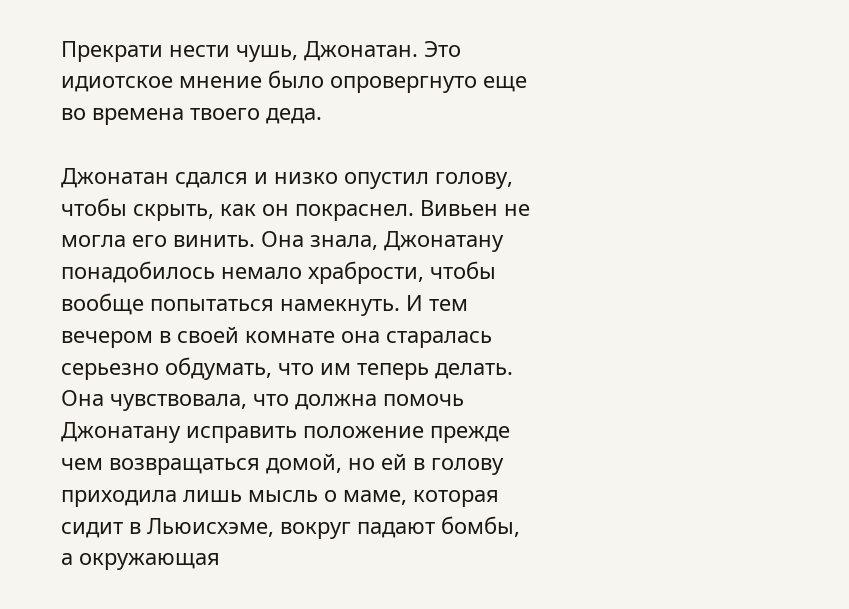Прекрати нести чушь, Джонатан. Это идиотское мнение было опровергнуто еще во времена твоего деда.

Джонатан сдался и низко опустил голову, чтобы скрыть, как он покраснел. Вивьен не могла его винить. Она знала, Джонатану понадобилось немало храбрости, чтобы вообще попытаться намекнуть. И тем вечером в своей комнате она старалась серьезно обдумать, что им теперь делать. Она чувствовала, что должна помочь Джонатану исправить положение прежде чем возвращаться домой, но ей в голову приходила лишь мысль о маме, которая сидит в Льюисхэме, вокруг падают бомбы, а окружающая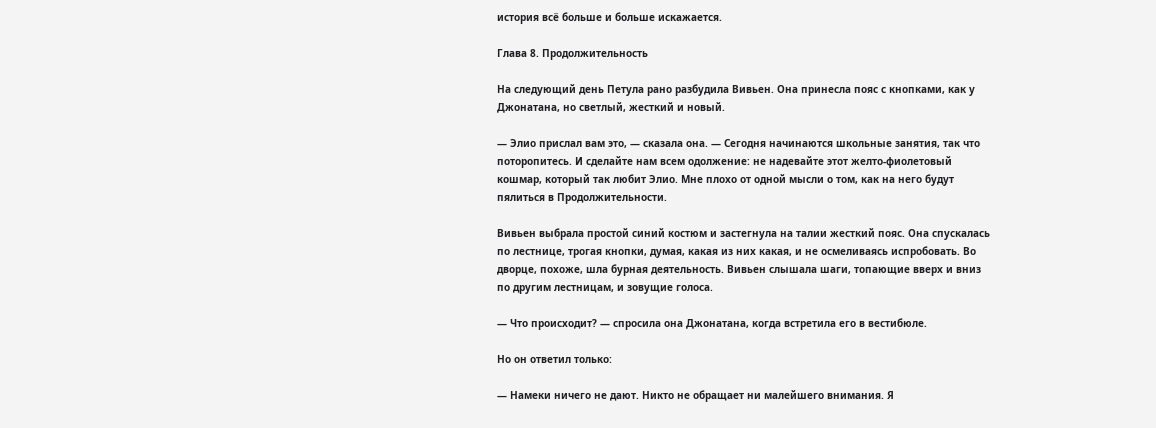история всё больше и больше искажается.

Глава 8. Продолжительность

На следующий день Петула рано разбудила Вивьен. Она принесла пояс с кнопками, как у Джонатана, но светлый, жесткий и новый.

— Элио прислал вам это, — сказала она. — Сегодня начинаются школьные занятия, так что поторопитесь. И сделайте нам всем одолжение: не надевайте этот желто-фиолетовый кошмар, который так любит Элио. Мне плохо от одной мысли о том, как на него будут пялиться в Продолжительности.

Вивьен выбрала простой синий костюм и застегнула на талии жесткий пояс. Она спускалась по лестнице, трогая кнопки, думая, какая из них какая, и не осмеливаясь испробовать. Во дворце, похоже, шла бурная деятельность. Вивьен слышала шаги, топающие вверх и вниз по другим лестницам, и зовущие голоса.

— Что происходит? — спросила она Джонатана, когда встретила его в вестибюле.

Но он ответил только:

— Намеки ничего не дают. Никто не обращает ни малейшего внимания. Я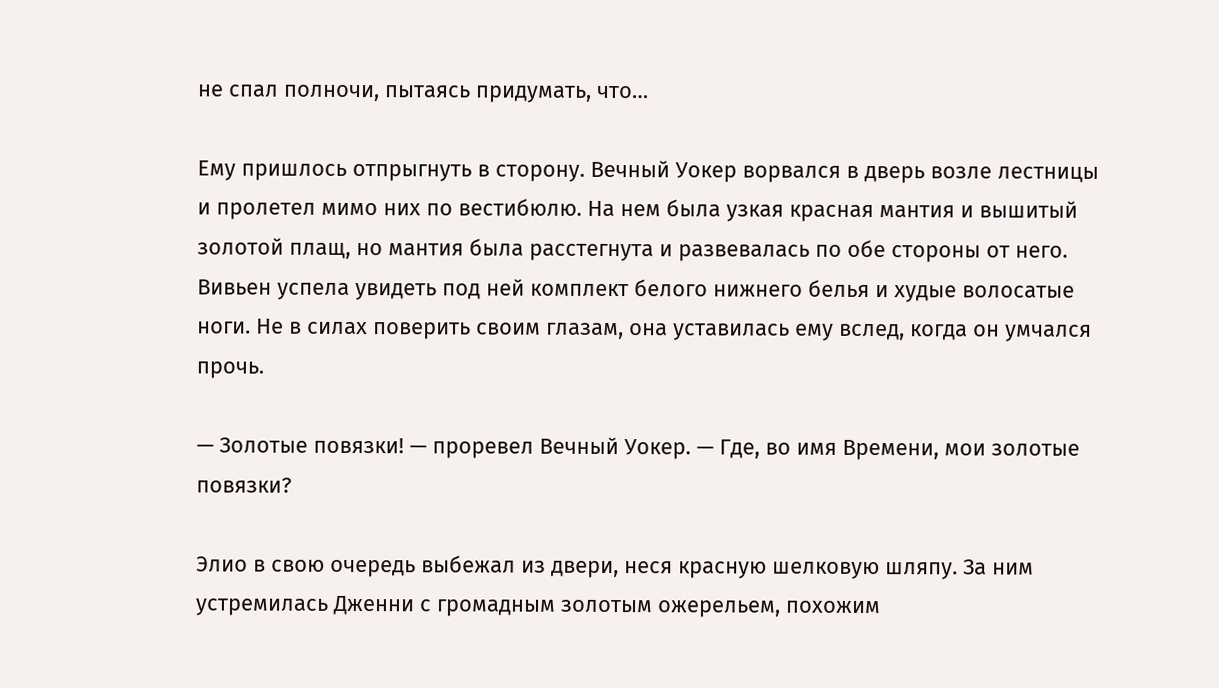не спал полночи, пытаясь придумать, что…

Ему пришлось отпрыгнуть в сторону. Вечный Уокер ворвался в дверь возле лестницы и пролетел мимо них по вестибюлю. На нем была узкая красная мантия и вышитый золотой плащ, но мантия была расстегнута и развевалась по обе стороны от него. Вивьен успела увидеть под ней комплект белого нижнего белья и худые волосатые ноги. Не в силах поверить своим глазам, она уставилась ему вслед, когда он умчался прочь.

— Золотые повязки! — проревел Вечный Уокер. — Где, во имя Времени, мои золотые повязки?

Элио в свою очередь выбежал из двери, неся красную шелковую шляпу. За ним устремилась Дженни с громадным золотым ожерельем, похожим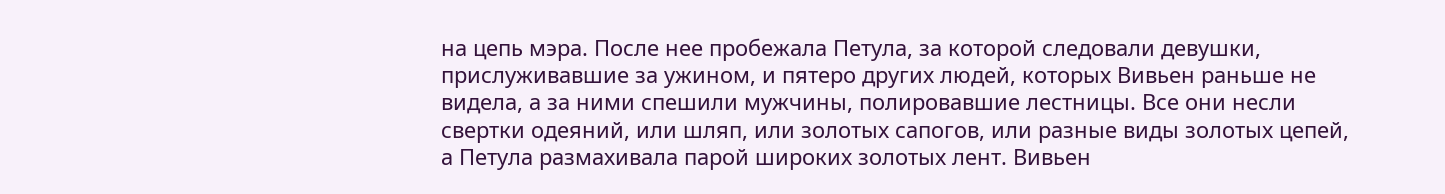на цепь мэра. После нее пробежала Петула, за которой следовали девушки, прислуживавшие за ужином, и пятеро других людей, которых Вивьен раньше не видела, а за ними спешили мужчины, полировавшие лестницы. Все они несли свертки одеяний, или шляп, или золотых сапогов, или разные виды золотых цепей, а Петула размахивала парой широких золотых лент. Вивьен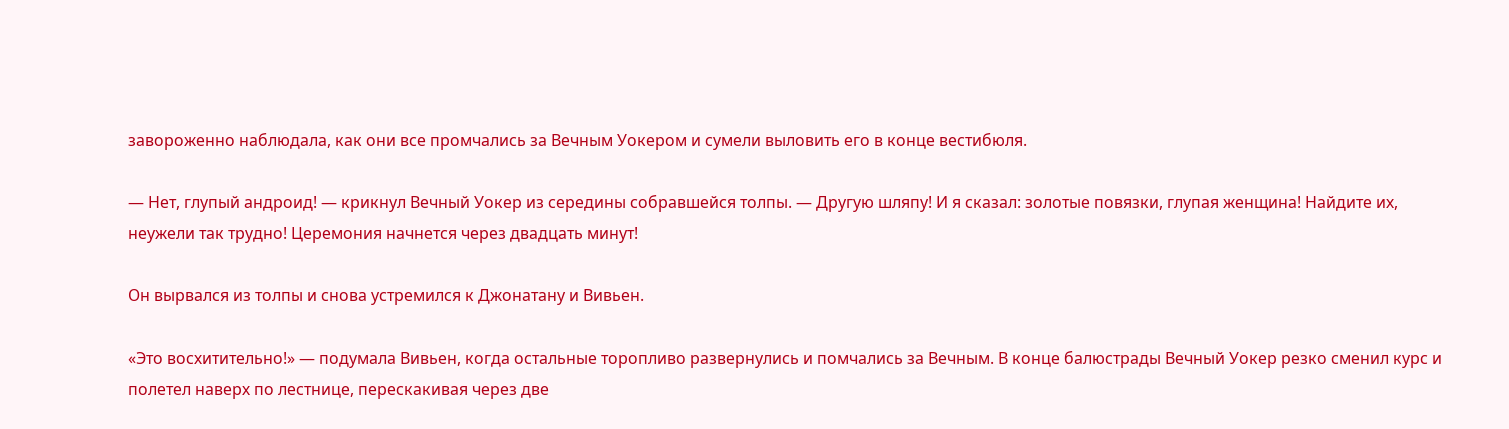завороженно наблюдала, как они все промчались за Вечным Уокером и сумели выловить его в конце вестибюля.

— Нет, глупый андроид! — крикнул Вечный Уокер из середины собравшейся толпы. — Другую шляпу! И я сказал: золотые повязки, глупая женщина! Найдите их, неужели так трудно! Церемония начнется через двадцать минут!

Он вырвался из толпы и снова устремился к Джонатану и Вивьен.

«Это восхитительно!» — подумала Вивьен, когда остальные торопливо развернулись и помчались за Вечным. В конце балюстрады Вечный Уокер резко сменил курс и полетел наверх по лестнице, перескакивая через две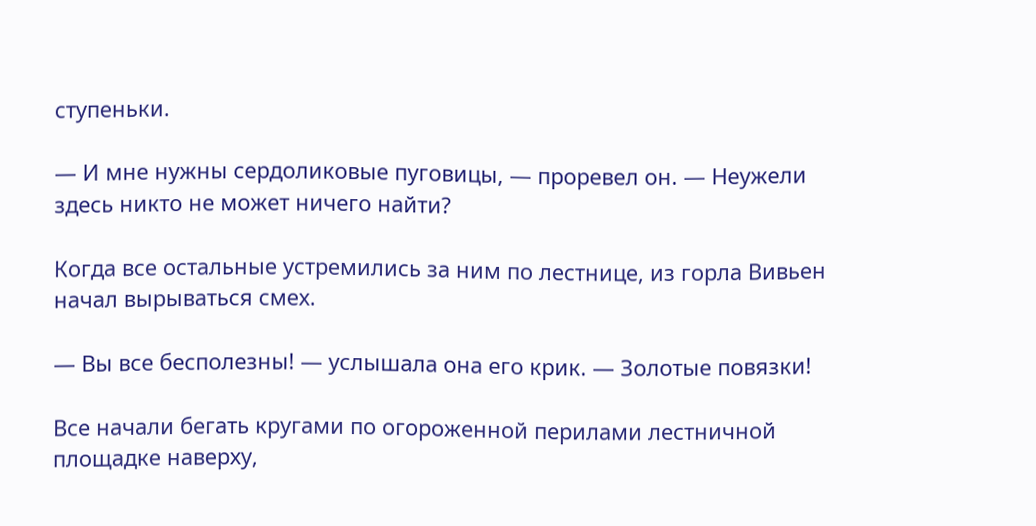ступеньки.

— И мне нужны сердоликовые пуговицы, — проревел он. — Неужели здесь никто не может ничего найти?

Когда все остальные устремились за ним по лестнице, из горла Вивьен начал вырываться смех.

— Вы все бесполезны! — услышала она его крик. — Золотые повязки!

Все начали бегать кругами по огороженной перилами лестничной площадке наверху,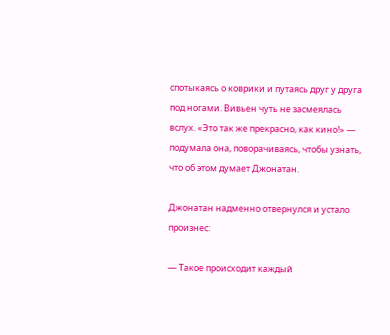спотыкаясь о коврики и путаясь друг у друга под ногами. Вивьен чуть не засмеялась вслух. «Это так же прекрасно, как кино!» — подумала она, поворачиваясь, чтобы узнать, что об этом думает Джонатан.

Джонатан надменно отвернулся и устало произнес:

— Такое происходит каждый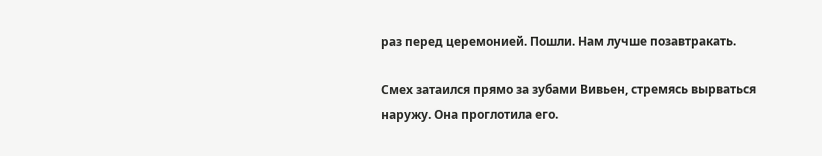раз перед церемонией. Пошли. Нам лучше позавтракать.

Смех затаился прямо за зубами Вивьен, стремясь вырваться наружу. Она проглотила его.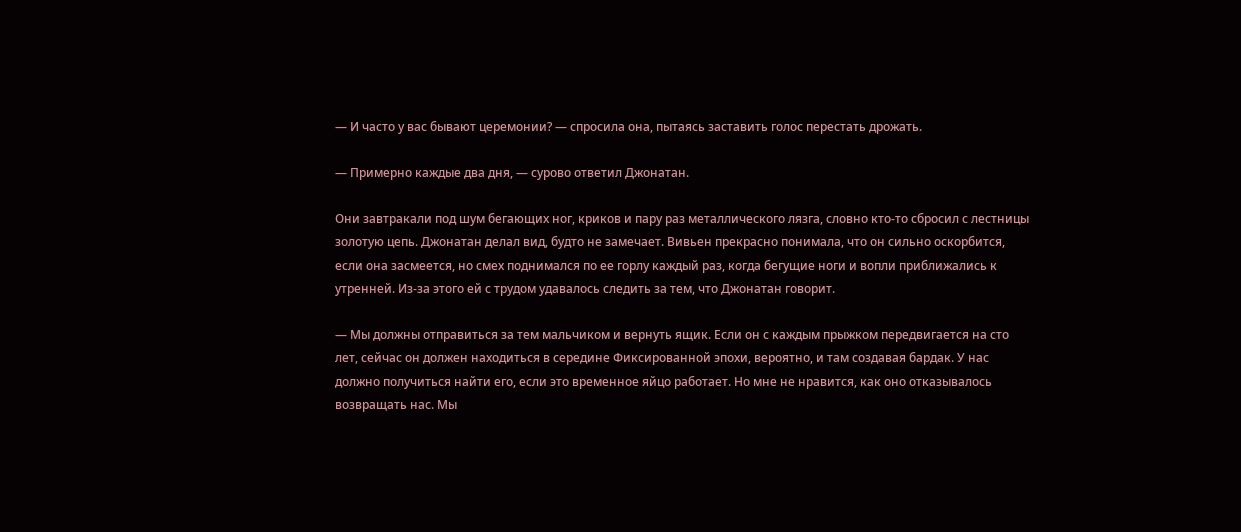— И часто у вас бывают церемонии? — спросила она, пытаясь заставить голос перестать дрожать.

— Примерно каждые два дня, — сурово ответил Джонатан.

Они завтракали под шум бегающих ног, криков и пару раз металлического лязга, словно кто-то сбросил с лестницы золотую цепь. Джонатан делал вид, будто не замечает. Вивьен прекрасно понимала, что он сильно оскорбится, если она засмеется, но смех поднимался по ее горлу каждый раз, когда бегущие ноги и вопли приближались к утренней. Из-за этого ей с трудом удавалось следить за тем, что Джонатан говорит.

— Мы должны отправиться за тем мальчиком и вернуть ящик. Если он с каждым прыжком передвигается на сто лет, сейчас он должен находиться в середине Фиксированной эпохи, вероятно, и там создавая бардак. У нас должно получиться найти его, если это временное яйцо работает. Но мне не нравится, как оно отказывалось возвращать нас. Мы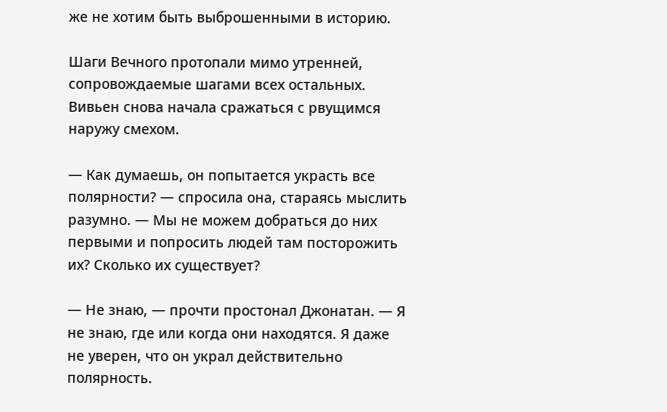же не хотим быть выброшенными в историю.

Шаги Вечного протопали мимо утренней, сопровождаемые шагами всех остальных. Вивьен снова начала сражаться с рвущимся наружу смехом.

— Как думаешь, он попытается украсть все полярности? — спросила она, стараясь мыслить разумно. — Мы не можем добраться до них первыми и попросить людей там посторожить их? Сколько их существует?

— Не знаю, — прочти простонал Джонатан. — Я не знаю, где или когда они находятся. Я даже не уверен, что он украл действительно полярность.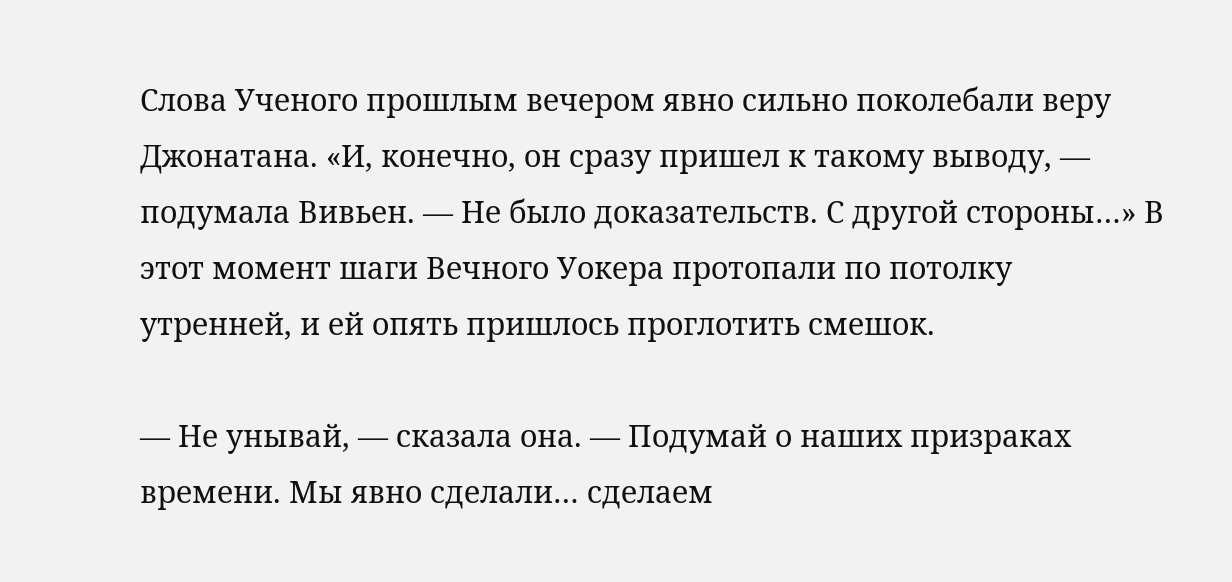Слова Ученого прошлым вечером явно сильно поколебали веру Джонатана. «И, конечно, он сразу пришел к такому выводу, — подумала Вивьен. — Не было доказательств. С другой стороны…» В этот момент шаги Вечного Уокера протопали по потолку утренней, и ей опять пришлось проглотить смешок.

— Не унывай, — сказала она. — Подумай о наших призраках времени. Мы явно сделали… сделаем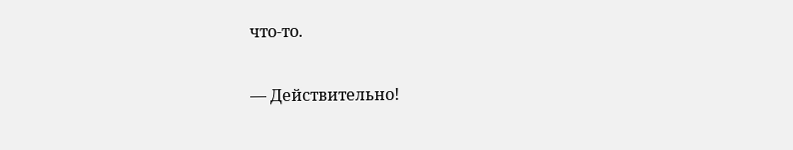что-то.

— Действительно!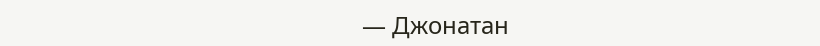— Джонатан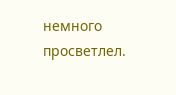немного просветлел.